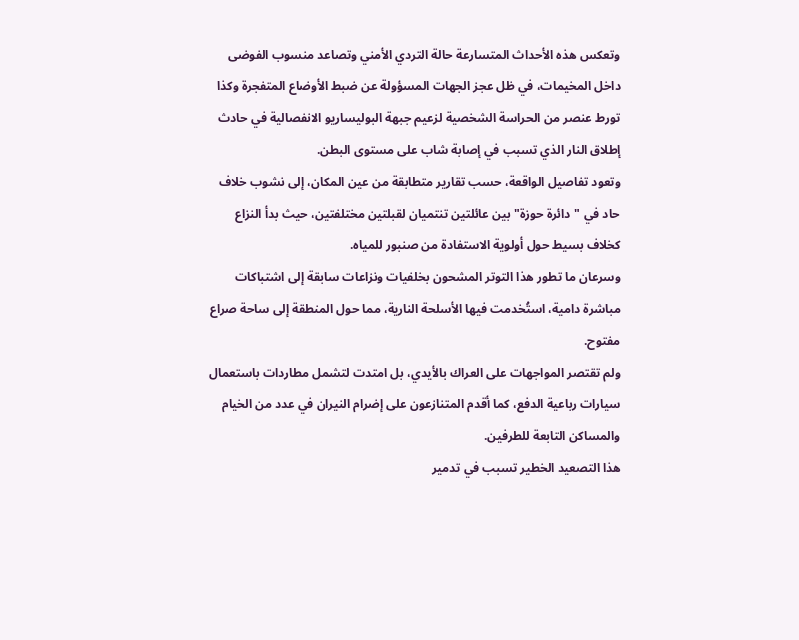وتعكس هذه الأحداث المتسارعة حالة التردي الأمني وتصاعد منسوب الفوضى داخل المخيمات، في ظل عجز الجهات المسؤولة عن ضبط الأوضاع المتفجرة وكذا تورط عنصر من الحراسة الشخصية لزعيم جبهة البوليساريو الانفصالية في حادث إطلاق النار الذي تسبب في إصابة شاب على مستوى البطن.
وتعود تفاصيل الواقعة، حسب تقارير متطابقة من عين المكان، إلى نشوب خلاف حاد في "دائرة حوزة" بين عائلتين تنتميان لقبلتين مختلفتين، حيث بدأ النزاع كخلاف بسيط حول أولوية الاستفادة من صنبور للمياه.
وسرعان ما تطور هذا التوتر المشحون بخلفيات ونزاعات سابقة إلى اشتباكات مباشرة دامية، استُخدمت فيها الأسلحة النارية، مما حول المنطقة إلى ساحة صراع مفتوح.
ولم تقتصر المواجهات على العراك بالأيدي، بل امتدت لتشمل مطاردات باستعمال سيارات رباعية الدفع، كما أقدم المتنازعون على إضرام النيران في عدد من الخيام والمساكن التابعة للطرفين.
هذا التصعيد الخطير تسبب في تدمير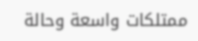ممتلكات واسعة وحالة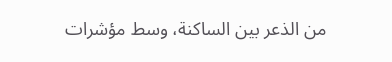من الذعر بين الساكنة، وسط مؤشرات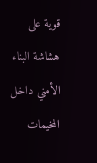قوية على هشاشة البناء الأمني داخل المخيمات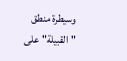وسيطرة منطق "القبيلة" على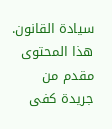سيادة القانون.
هذا المحتوى مقدم من جريدة كفى